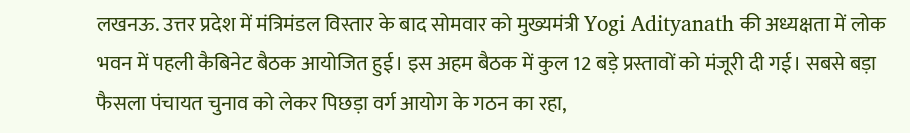लखनऊ. उत्तर प्रदेश में मंत्रिमंडल विस्तार के बाद सोमवार को मुख्यमंत्री Yogi Adityanath की अध्यक्षता में लोक भवन में पहली कैबिनेट बैठक आयोजित हुई। इस अहम बैठक में कुल 12 बड़े प्रस्तावों को मंजूरी दी गई। सबसे बड़ा फैसला पंचायत चुनाव को लेकर पिछड़ा वर्ग आयोग के गठन का रहा,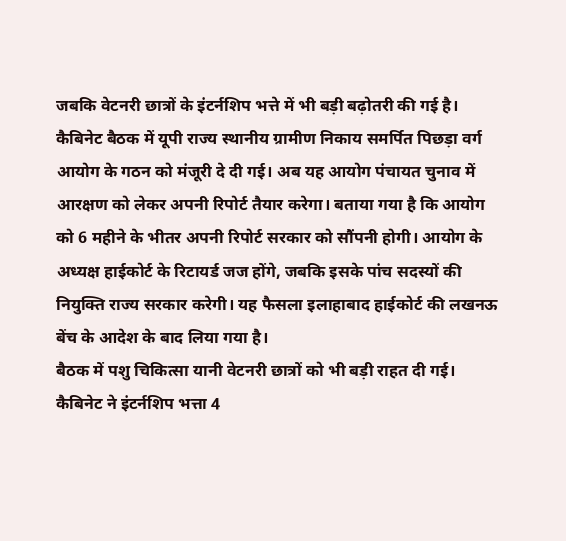जबकि वेटनरी छात्रों के इंटर्नशिप भत्ते में भी बड़ी बढ़ोतरी की गई है।
कैबिनेट बैठक में यूपी राज्य स्थानीय ग्रामीण निकाय समर्पित पिछड़ा वर्ग आयोग के गठन को मंजूरी दे दी गई। अब यह आयोग पंचायत चुनाव में आरक्षण को लेकर अपनी रिपोर्ट तैयार करेगा। बताया गया है कि आयोग को 6 महीने के भीतर अपनी रिपोर्ट सरकार को सौंपनी होगी। आयोग के अध्यक्ष हाईकोर्ट के रिटायर्ड जज होंगे, जबकि इसके पांच सदस्यों की नियुक्ति राज्य सरकार करेगी। यह फैसला इलाहाबाद हाईकोर्ट की लखनऊ बेंच के आदेश के बाद लिया गया है।
बैठक में पशु चिकित्सा यानी वेटनरी छात्रों को भी बड़ी राहत दी गई। कैबिनेट ने इंटर्नशिप भत्ता 4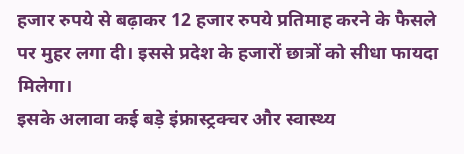हजार रुपये से बढ़ाकर 12 हजार रुपये प्रतिमाह करने के फैसले पर मुहर लगा दी। इससे प्रदेश के हजारों छात्रों को सीधा फायदा मिलेगा।
इसके अलावा कई बड़े इंफ्रास्ट्रक्चर और स्वास्थ्य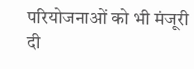परियोजनाओं को भी मंजूरी दी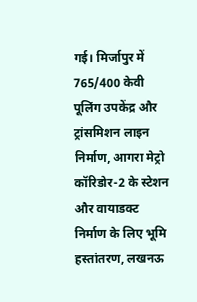गई। मिर्जापुर में 765/400 केवी पूलिंग उपकेंद्र और ट्रांसमिशन लाइन निर्माण, आगरा मेट्रो कॉरिडोर-2 के स्टेशन और वायाडक्ट निर्माण के लिए भूमि हस्तांतरण, लखनऊ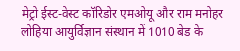मेट्रो ईस्ट-वेस्ट कॉरिडोर एमओयू और राम मनोहर लोहिया आयुर्विज्ञान संस्थान में 1010 बेड के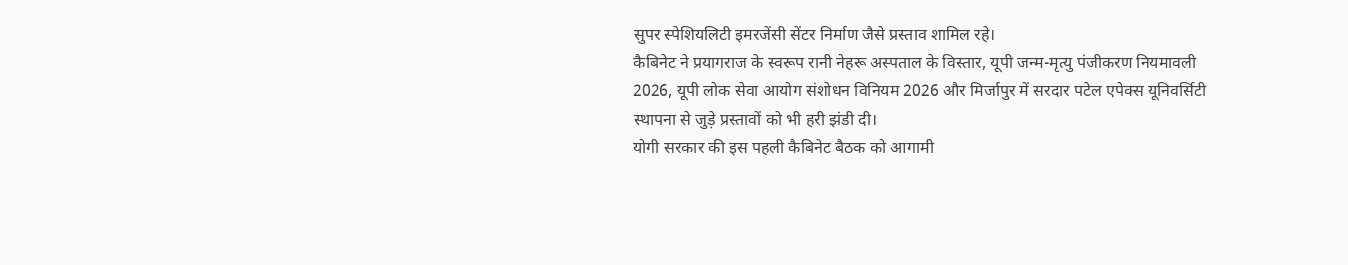सुपर स्पेशियलिटी इमरजेंसी सेंटर निर्माण जैसे प्रस्ताव शामिल रहे।
कैबिनेट ने प्रयागराज के स्वरूप रानी नेहरू अस्पताल के विस्तार, यूपी जन्म-मृत्यु पंजीकरण नियमावली 2026, यूपी लोक सेवा आयोग संशोधन विनियम 2026 और मिर्जापुर में सरदार पटेल एपेक्स यूनिवर्सिटी स्थापना से जुड़े प्रस्तावों को भी हरी झंडी दी।
योगी सरकार की इस पहली कैबिनेट बैठक को आगामी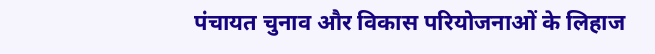पंचायत चुनाव और विकास परियोजनाओं के लिहाज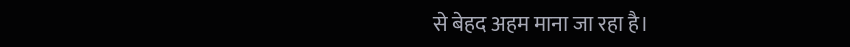से बेहद अहम माना जा रहा है।